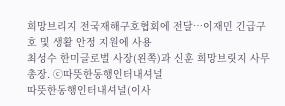희망브리지 전국재해구호협회에 전달…이재민 긴급구호 및 생활 안정 지원에 사용
최성수 한미글로벌 사장(왼쪽)과 신훈 희망브릿지 사무총장. ⓒ따뜻한동행인터내셔널
따뜻한동행인터내셔널(이사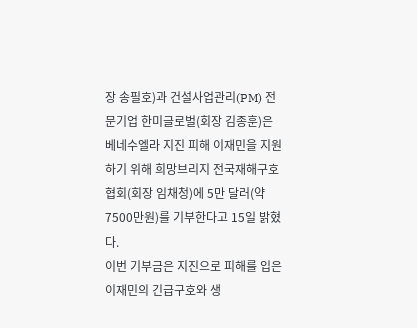장 송필호)과 건설사업관리(PM) 전문기업 한미글로벌(회장 김종훈)은 베네수엘라 지진 피해 이재민을 지원하기 위해 희망브리지 전국재해구호협회(회장 임채청)에 5만 달러(약 7500만원)를 기부한다고 15일 밝혔다.
이번 기부금은 지진으로 피해를 입은 이재민의 긴급구호와 생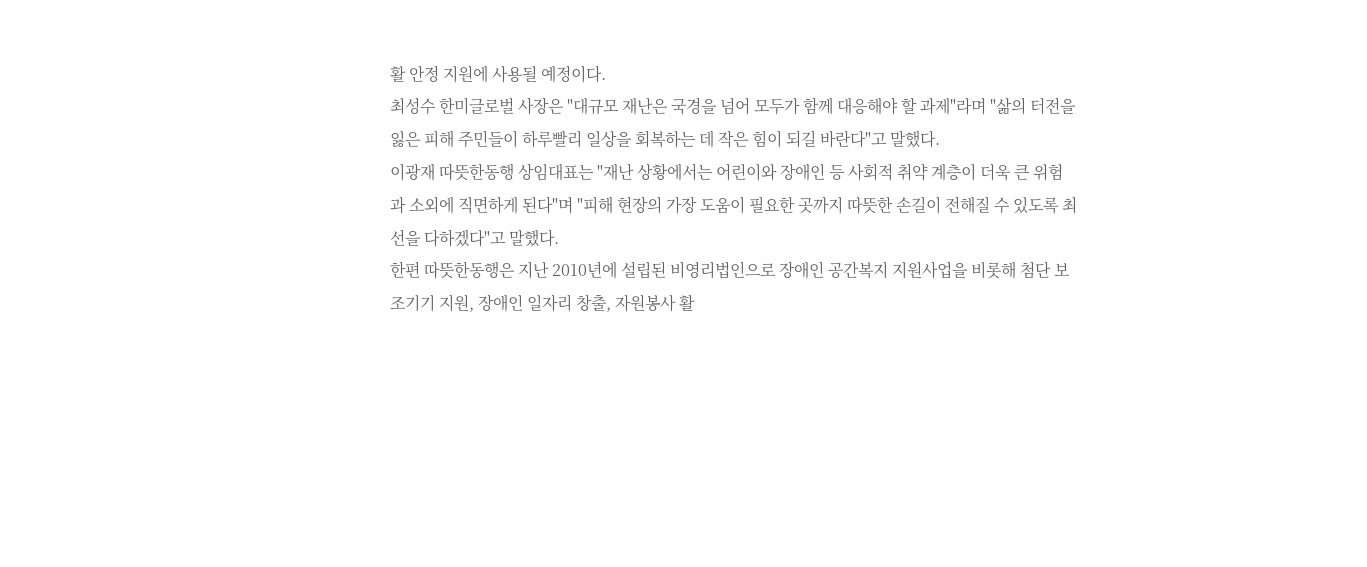활 안정 지원에 사용될 예정이다.
최성수 한미글로벌 사장은 "대규모 재난은 국경을 넘어 모두가 함께 대응해야 할 과제"라며 "삶의 터전을 잃은 피해 주민들이 하루빨리 일상을 회복하는 데 작은 힘이 되길 바란다"고 말했다.
이광재 따뜻한동행 상임대표는 "재난 상황에서는 어린이와 장애인 등 사회적 취약 계층이 더욱 큰 위험과 소외에 직면하게 된다"며 "피해 현장의 가장 도움이 필요한 곳까지 따뜻한 손길이 전해질 수 있도록 최선을 다하겠다"고 말했다.
한편 따뜻한동행은 지난 2010년에 설립된 비영리법인으로 장애인 공간복지 지원사업을 비롯해 첨단 보조기기 지원, 장애인 일자리 창출, 자원봉사 활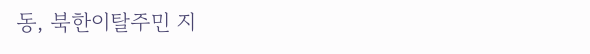동, 북한이탈주민 지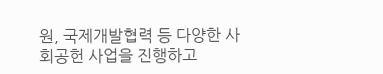원, 국제개발협력 등 다양한 사회공헌 사업을 진행하고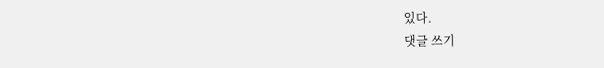있다.
댓글 쓰기